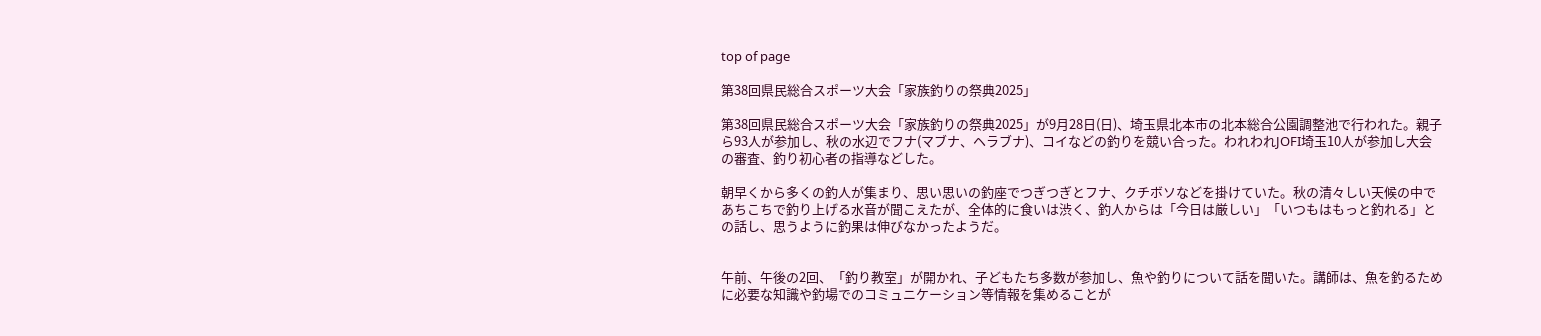top of page

第38回県民総合スポーツ大会「家族釣りの祭典2025」

第38回県民総合スポーツ大会「家族釣りの祭典2025」が9月28日(日)、埼玉県北本市の北本総合公園調整池で行われた。親子ら93人が参加し、秋の水辺でフナ(マブナ、ヘラブナ)、コイなどの釣りを競い合った。われわれJOFI埼玉10人が参加し大会の審査、釣り初心者の指導などした。

朝早くから多くの釣人が集まり、思い思いの釣座でつぎつぎとフナ、クチボソなどを掛けていた。秋の清々しい天候の中であちこちで釣り上げる水音が聞こえたが、全体的に食いは渋く、釣人からは「今日は厳しい」「いつもはもっと釣れる」との話し、思うように釣果は伸びなかったようだ。


午前、午後の2回、「釣り教室」が開かれ、子どもたち多数が参加し、魚や釣りについて話を聞いた。講師は、魚を釣るために必要な知識や釣場でのコミュニケーション等情報を集めることが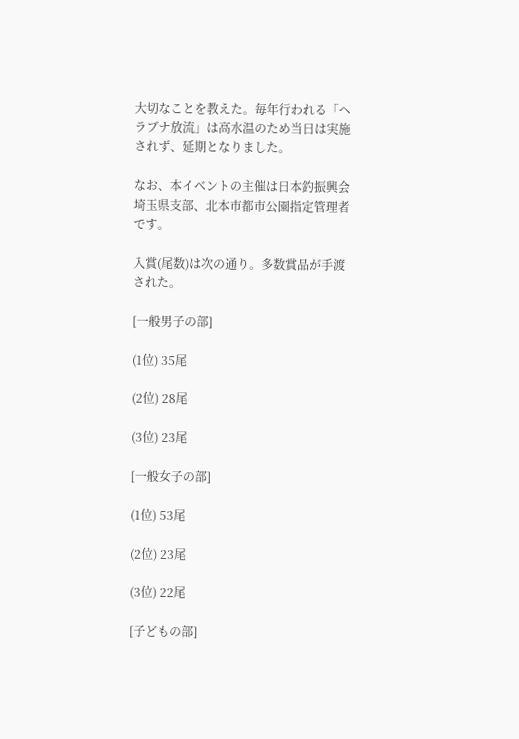大切なことを教えた。毎年行われる「ヘラブナ放流」は高水温のため当日は実施されず、延期となりました。

なお、本イベントの主催は日本釣振興会埼玉県支部、北本市都市公園指定管理者です。

入賞(尾数)は次の通り。多数賞品が手渡された。

[一般男子の部]

(1位) 35尾

(2位) 28尾

(3位) 23尾

[一般女子の部]

(1位) 53尾

(2位) 23尾

(3位) 22尾

[子どもの部]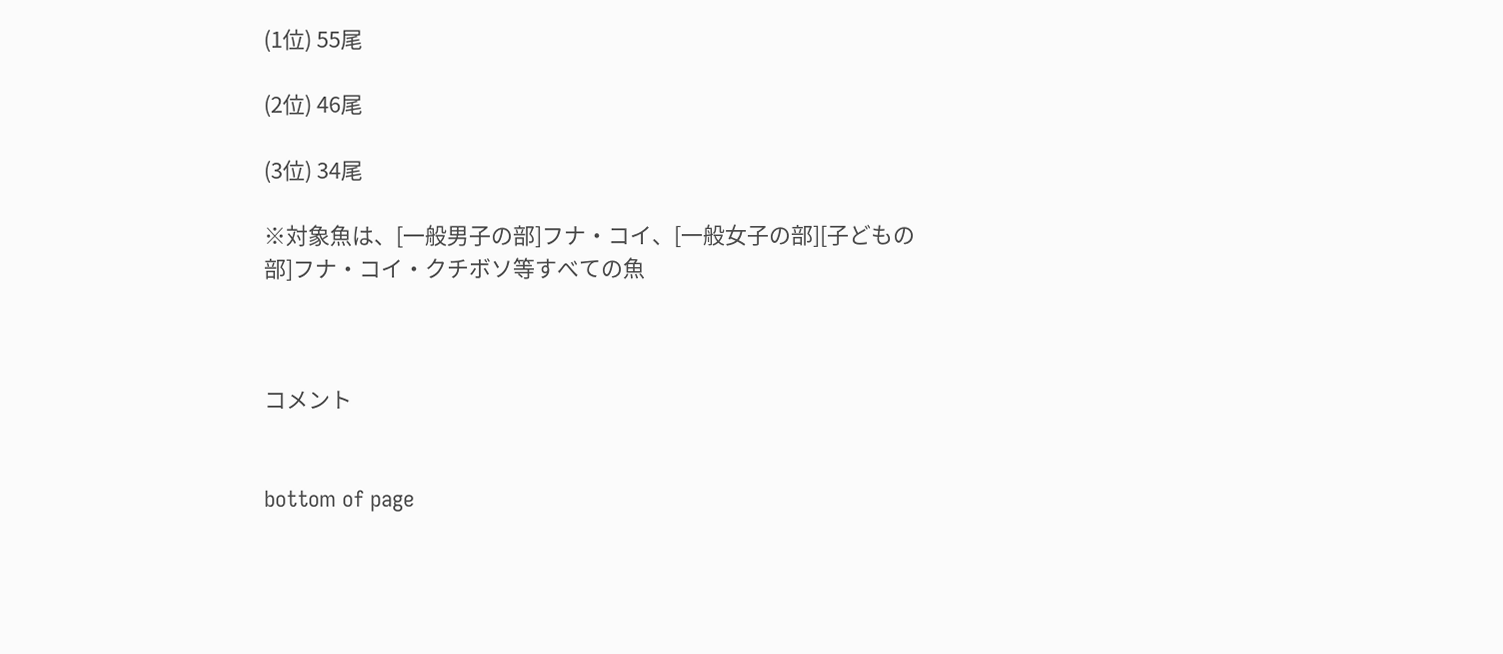(1位) 55尾

(2位) 46尾

(3位) 34尾

※対象魚は、[一般男子の部]フナ・コイ、[一般女子の部][子どもの部]フナ・コイ・クチボソ等すべての魚



コメント


bottom of page